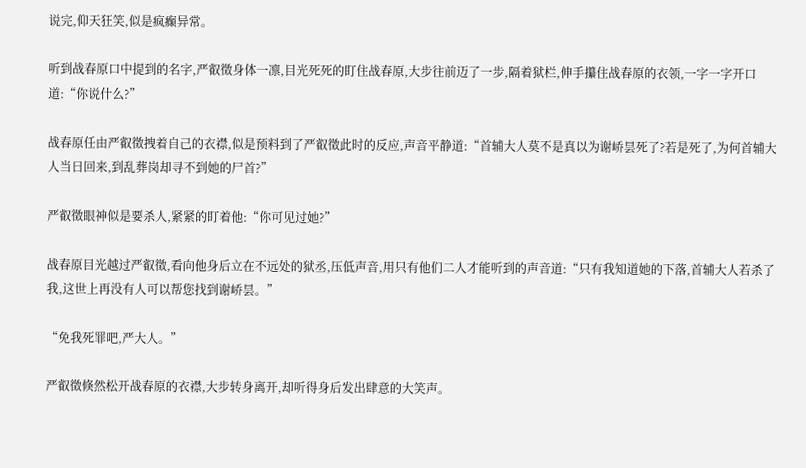说完,仰天狂笑,似是疯癫异常。

听到战春原口中提到的名字,严叡徵身体一凛,目光死死的盯住战春原,大步往前迈了一步,隔着狱栏,伸手攥住战春原的衣领,一字一字开口道:“你说什么?”

战春原任由严叡徵拽着自己的衣襟,似是预料到了严叡徵此时的反应,声音平静道:“首辅大人莫不是真以为谢峤昙死了?若是死了,为何首辅大人当日回来,到乱葬岗却寻不到她的尸首?”

严叡徵眼神似是要杀人,紧紧的盯着他:“你可见过她?”

战春原目光越过严叡徵,看向他身后立在不远处的狱丞,压低声音,用只有他们二人才能听到的声音道:“只有我知道她的下落,首辅大人若杀了我,这世上再没有人可以帮您找到谢峤昙。”

“免我死罪吧,严大人。”

严叡徵倏然松开战春原的衣襟,大步转身离开,却听得身后发出肆意的大笑声。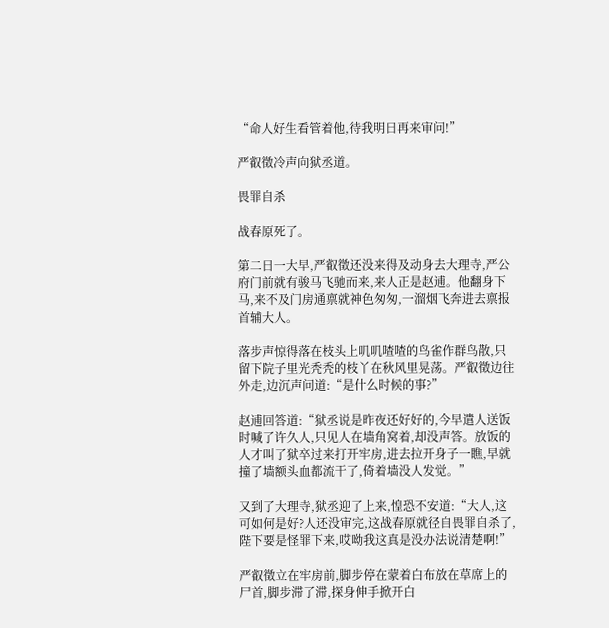“命人好生看管着他,待我明日再来审问!”

严叡徵冷声向狱丞道。

畏罪自杀

战春原死了。

第二日一大早,严叡徵还没来得及动身去大理寺,严公府门前就有骏马飞驰而来,来人正是赵逋。他翻身下马,来不及门房通禀就神色匆匆,一溜烟飞奔进去禀报首辅大人。

落步声惊得落在枝头上叽叽喳喳的鸟雀作群鸟散,只留下院子里光秃秃的枝丫在秋风里晃荡。严叡徵边往外走,边沉声问道:“是什么时候的事?”

赵逋回答道:“狱丞说是昨夜还好好的,今早遣人送饭时喊了许久人,只见人在墙角窝着,却没声答。放饭的人才叫了狱卒过来打开牢房,进去拉开身子一瞧,早就撞了墙额头血都流干了,倚着墙没人发觉。”

又到了大理寺,狱丞迎了上来,惶恐不安道:“大人,这可如何是好?人还没审完,这战春原就径自畏罪自杀了,陛下要是怪罪下来,哎呦我这真是没办法说清楚啊!”

严叡徵立在牢房前,脚步停在蒙着白布放在草席上的尸首,脚步滞了滞,探身伸手掀开白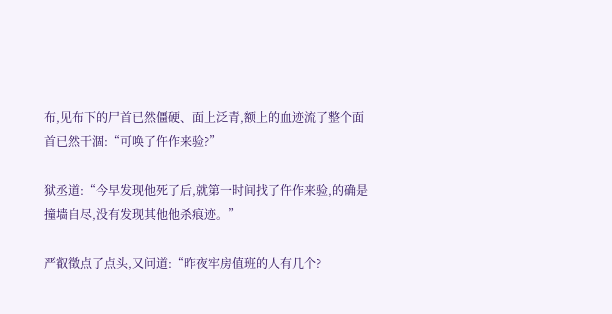布,见布下的尸首已然僵硬、面上泛青,额上的血迹流了整个面首已然干涸:“可唤了仵作来验?”

狱丞道:“今早发现他死了后,就第一时间找了仵作来验,的确是撞墙自尽,没有发现其他他杀痕迹。”

严叡徵点了点头,又问道:“昨夜牢房值班的人有几个?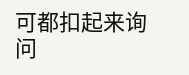可都扣起来询问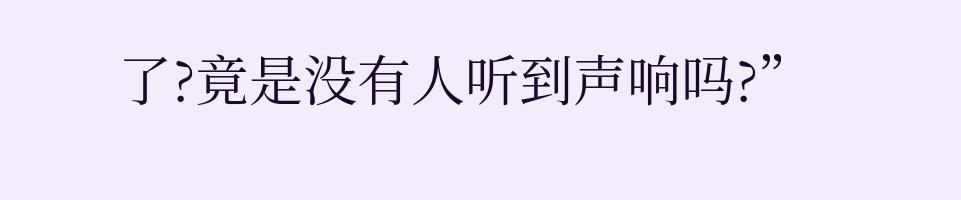了?竟是没有人听到声响吗?”